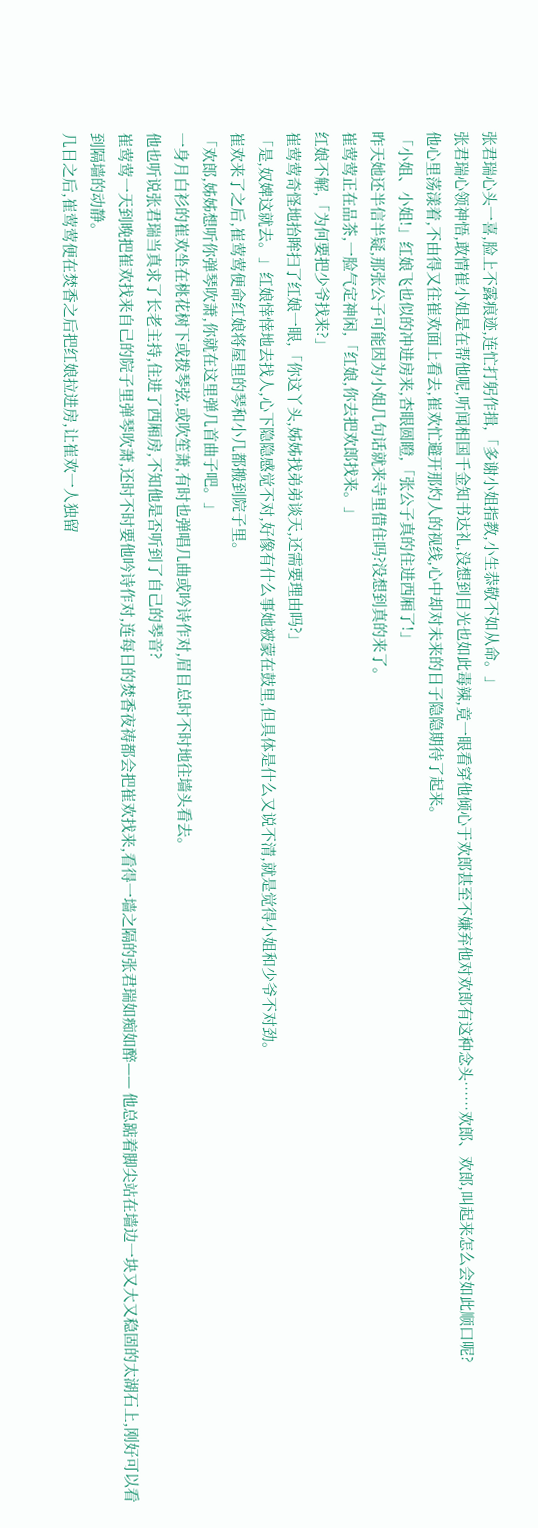张君瑞心头一喜,脸上不露痕迹,连忙打躬作揖,「多谢小姐指教,小生恭敬不如从命。」
张君瑞心领神悟,敢情崔小姐是在帮他呢,听闻相国千金知书达礼,没想到目光也如此毒辣,竟一眼看穿他倾心于欢郎甚至不嫌弃他对欢郎有这种念头……欢郎、欢郎,叫起来怎么会如此顺口呢?
他心里荡漾着,不由得又往崔欢面上看去,崔欢忙避开那灼人的视线,心中却对未来的日子隐隐期待了起来。
「小姐、小姐!」红娘飞也似的冲进房来,杏眼圆瞪,「张公子真的住进西厢了!」
昨天她还半信半疑,那张公子可能因为小姐几句话就来寺里借住吗?没想到真的来了。
崔莺莺正在品茶,一脸气定神闲,「红娘,你去把欢郎找来。」
红娘不解,「为何要把少爷找来?」
崔莺莺奇怪地抬眸扫了红娘一眼,「你这丫头,姊姊找弟弟谈天,还需要理由吗?」
「是,奴婢这就去。」红娘悻悻地去找人,心下隐隐感觉不对,好像有什么事她被蒙在鼓里,但具体是什么又说不清,就是觉得小姐和少爷不对劲。
崔欢来了之后,崔莺莺便命红娘将屋里的琴和小几都搬到院子里。
「欢郎,姊姊想听你弹琴吹萧,你就在这里弹几首曲子吧。」
一身月白衫的崔欢坐在桃花树下或拨琴弦,或吹笙萧,有时也弹唱几曲或吟诗作对,眉目总时不时地往墙头看去。
他也听说张君瑞当真求了长老主持,住进了西厢房,不知他是否听到了自己的琴音?
崔莺莺一天到晚把崔欢找来自己的院子里弹琴吹萧,还时不时要他吟诗作对,连每日的焚香夜祷都会把崔欢找来,看得一墙之隔的张君瑞如痴如醉—— 他总踮着脚尖站在墙边一块又大又稳固的太湖石上,刚好可以看到隔墙的动静。
几日之后,崔莺莺便在焚香之后把红娘拉进房,让崔欢一人独留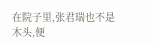在院子里,张君瑞也不是木头,便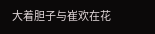大着胆子与崔欢在花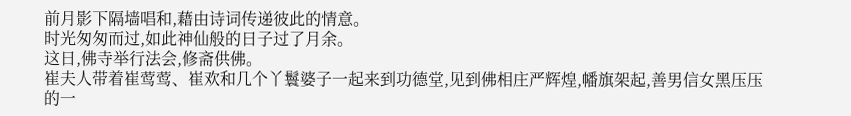前月影下隔墙唱和,藉由诗词传递彼此的情意。
时光匆匆而过,如此神仙般的日子过了月余。
这日,佛寺举行法会,修斋供佛。
崔夫人带着崔莺莺、崔欢和几个丫鬟婆子一起来到功德堂,见到佛相庄严辉煌,幡旗架起,善男信女黑压压的一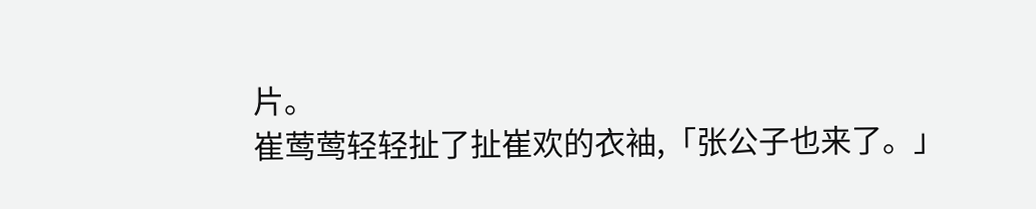片。
崔莺莺轻轻扯了扯崔欢的衣袖,「张公子也来了。」